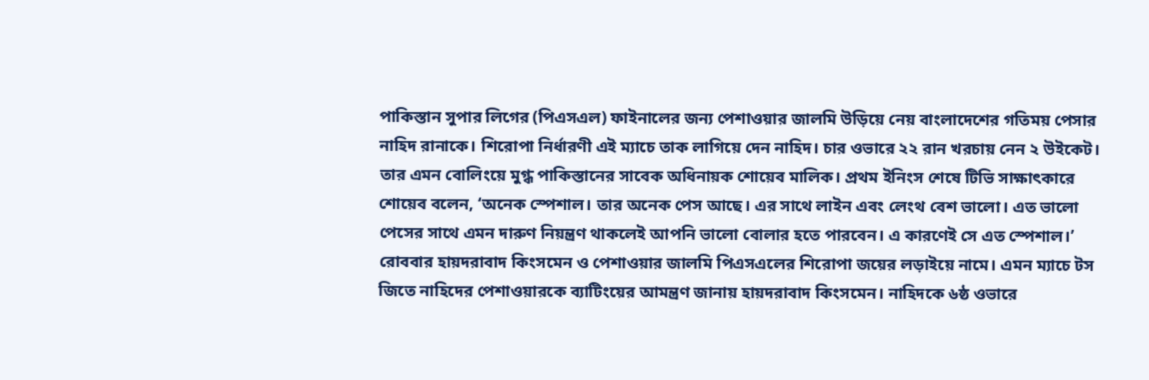পাকিস্তান সুপার লিগের (পিএসএল) ফাইনালের জন্য পেশাওয়ার জালমি উড়িয়ে নেয় বাংলাদেশের গতিময় পেসার নাহিদ রানাকে। শিরোপা নির্ধারণী এই ম্যাচে তাক লাগিয়ে দেন নাহিদ। চার ওভারে ২২ রান খরচায় নেন ২ উইকেট। তার এমন বোলিংয়ে মুগ্ধ পাকিস্তানের সাবেক অধিনায়ক শোয়েব মালিক। প্রথম ইনিংস শেষে টিভি সাক্ষাৎকারে শোয়েব বলেন, ‘অনেক স্পেশাল। তার অনেক পেস আছে। এর সাথে লাইন এবং লেংথ বেশ ভালো। এত ভালো পেসের সাথে এমন দারুণ নিয়ন্ত্রণ থাকলেই আপনি ভালো বোলার হতে পারবেন। এ কারণেই সে এত স্পেশাল।’ রোববার হায়দরাবাদ কিংসমেন ও পেশাওয়ার জালমি পিএসএলের শিরোপা জয়ের লড়াইয়ে নামে। এমন ম্যাচে টস জিতে নাহিদের পেশাওয়ারকে ব্যাটিংয়ের আমন্ত্রণ জানায় হায়দরাবাদ কিংসমেন। নাহিদকে ৬ষ্ঠ ওভারে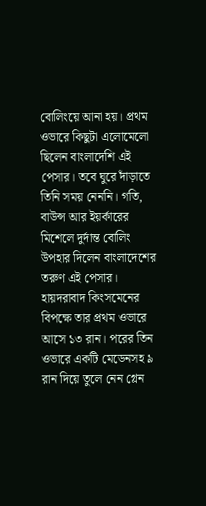বোলিংয়ে আনা হয়। প্রথম ওভারে কিছুটা এলোমেলো ছিলেন বাংলাদেশি এই পেসার। তবে ঘুরে দাঁড়াতে তিনি সময় নেননি। গতি, বাউন্স আর ইয়র্কারের মিশেলে দুর্দান্ত বোলিং উপহার দিলেন বাংলাদেশের তরুণ এই পেসার। হায়দরাবাদ কিংসমেনের বিপক্ষে তার প্রথম ওভারে আসে ১৩ রান। পরের তিন ওভারে একটি মেডেনসহ ৯ রান দিয়ে তুলে নেন গ্লেন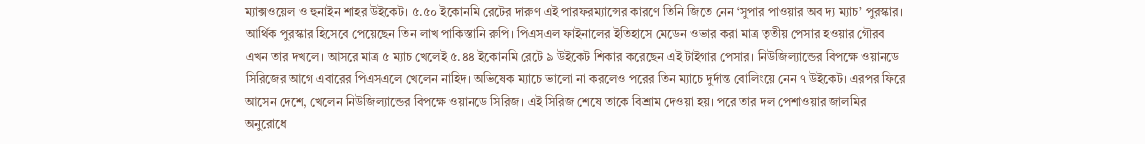ম্যাক্সওয়েল ও হুনাইন শাহর উইকেট। ৫.৫০ ইকোনমি রেটের দারুণ এই পারফরম্যান্সের কারণে তিনি জিতে নেন ‘সুপার পাওয়ার অব দ্য ম্যাচ’ পুরস্কার। আর্থিক পুরস্কার হিসেবে পেয়েছেন তিন লাখ পাকিস্তানি রুপি। পিএসএল ফাইনালের ইতিহাসে মেডেন ওভার করা মাত্র তৃতীয় পেসার হওয়ার গৌরব এখন তার দখলে। আসরে মাত্র ৫ ম্যাচ খেলেই ৫.৪৪ ইকোনমি রেটে ৯ উইকেট শিকার করেছেন এই টাইগার পেসার। নিউজিল্যান্ডের বিপক্ষে ওয়ানডে সিরিজের আগে এবারের পিএসএলে খেলেন নাহিদ। অভিষেক ম্যাচে ভালো না করলেও পরের তিন ম্যাচে দুর্দান্ত বোলিংয়ে নেন ৭ উইকেট। এরপর ফিরে আসেন দেশে, খেলেন নিউজিল্যান্ডের বিপক্ষে ওয়ানডে সিরিজ। এই সিরিজ শেষে তাকে বিশ্রাম দেওয়া হয়। পরে তার দল পেশাওয়ার জালমির অনুরোধে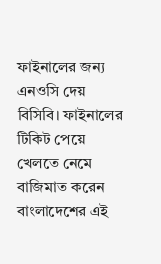ফাইনালের জন্য এনওসি দেয় বিসিবি। ফাইনালের টিকিট পেয়ে খেলতে নেমে বাজিমাত করেন বাংলাদেশের এই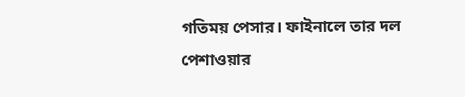গতিময় পেসার। ফাইনালে তার দল পেশাওয়ার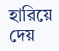হারিয়ে দেয়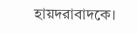হায়দরাবাদকে।